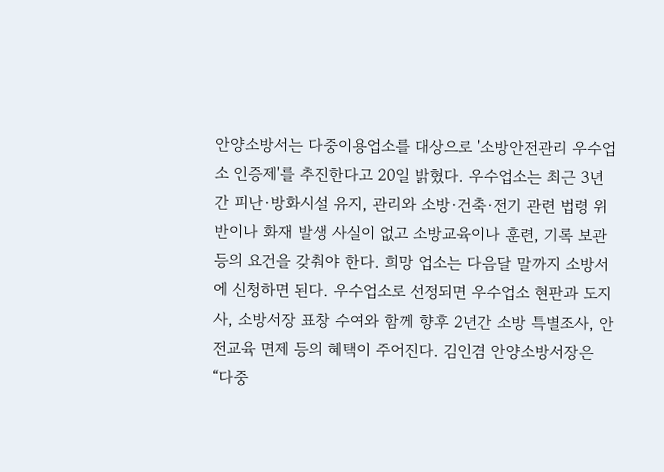안양소방서는 다중이용업소를 대상으로 '소방안전관리 우수업소 인증제'를 추진한다고 20일 밝혔다. 우수업소는 최근 3년간 피난·방화시설 유지, 관리와 소방·건축·전기 관련 법령 위반이나 화재 발생 사실이 없고 소방교육이나 훈련, 기록 보관 등의 요건을 갖춰야 한다. 희망 업소는 다음달 말까지 소방서에 신청하면 된다. 우수업소로 선정되면 우수업소 현판과 도지사, 소방서장 표창 수여와 함께 향후 2년간 소방 특별조사, 안전교육 면제 등의 혜택이 주어진다. 김인겸 안양소방서장은 “다중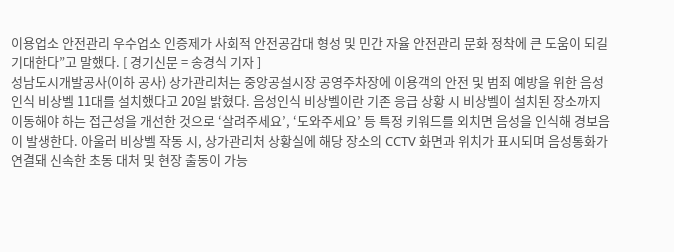이용업소 안전관리 우수업소 인증제가 사회적 안전공감대 형성 및 민간 자율 안전관리 문화 정착에 큰 도움이 되길 기대한다”고 말했다. [ 경기신문 = 송경식 기자 ]
성남도시개발공사(이하 공사) 상가관리처는 중앙공설시장 공영주차장에 이용객의 안전 및 범죄 예방을 위한 음성인식 비상벨 11대를 설치했다고 20일 밝혔다. 음성인식 비상벨이란 기존 응급 상황 시 비상벨이 설치된 장소까지 이동해야 하는 접근성을 개선한 것으로 ‘살려주세요’, ‘도와주세요’ 등 특정 키워드를 외치면 음성을 인식해 경보음이 발생한다. 아울러 비상벨 작동 시, 상가관리처 상황실에 해당 장소의 CCTV 화면과 위치가 표시되며 음성통화가 연결돼 신속한 초동 대처 및 현장 출동이 가능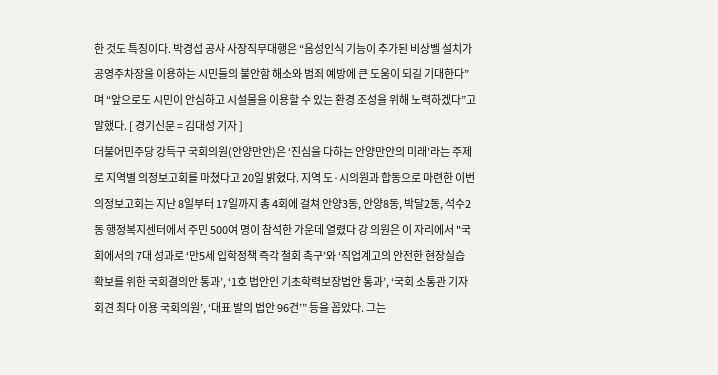한 것도 특징이다. 박경섭 공사 사장직무대행은 “음성인식 기능이 추가된 비상벨 설치가 공영주차장을 이용하는 시민들의 불안함 해소와 범죄 예방에 큰 도움이 되길 기대한다”며 “앞으로도 시민이 안심하고 시설물을 이용할 수 있는 환경 조성을 위해 노력하겠다”고 말했다. [ 경기신문 = 김대성 기자 ]
더불어민주당 강득구 국회의원(안양만안)은 ‘진심을 다하는 안양만안의 미래’라는 주제로 지역별 의정보고회를 마쳤다고 20일 밝혔다. 지역 도·시의원과 합동으로 마련한 이번 의정보고회는 지난 8일부터 17일까지 총 4회에 걸쳐 안양3동, 안양8동, 박달2동, 석수2동 행정복지센터에서 주민 500여 명이 참석한 가운데 열렸다 강 의원은 이 자리에서 "국회에서의 7대 성과로 ‘만5세 입학정책 즉각 철회 촉구’와 ‘직업계고의 안전한 현장실습 확보를 위한 국회결의안 통과’, ‘1호 법안인 기초학력보장법안 통과’, ‘국회 소통관 기자회견 최다 이용 국회의원’, ‘대표 발의 법안 96건’” 등을 꼽았다. 그는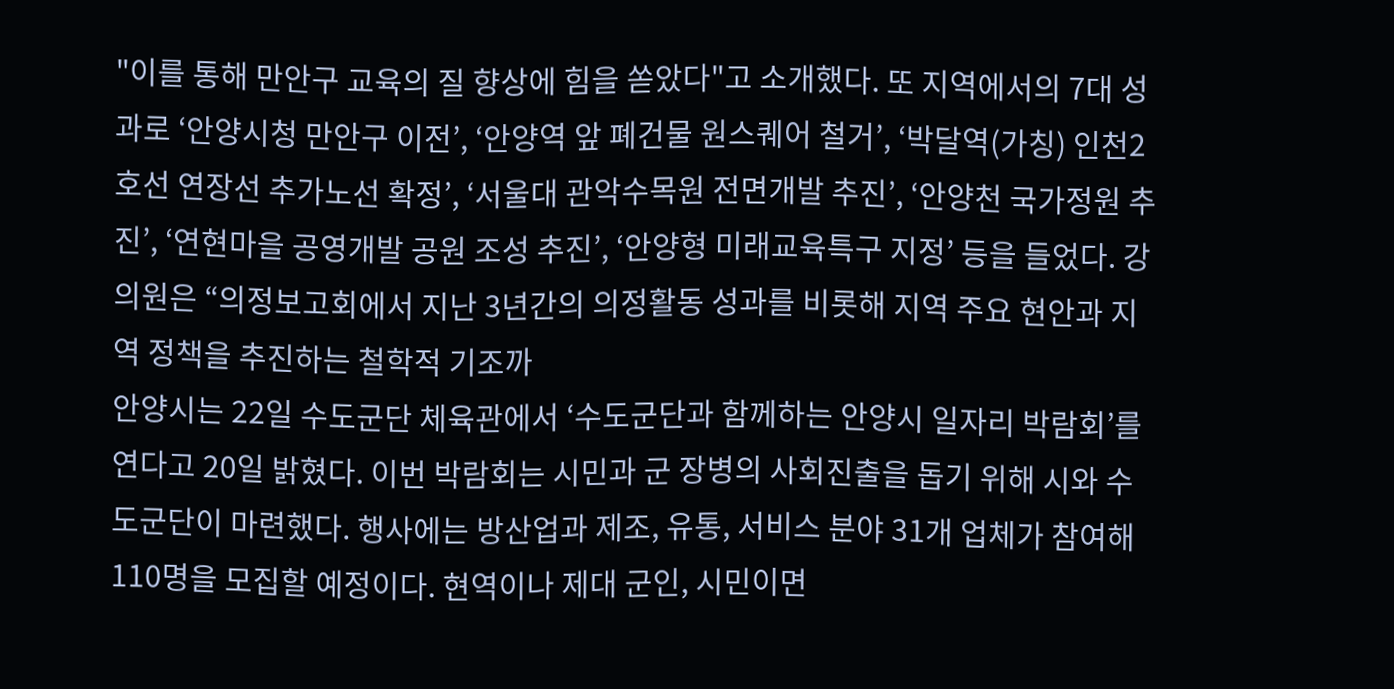"이를 통해 만안구 교육의 질 향상에 힘을 쏟았다"고 소개했다. 또 지역에서의 7대 성과로 ‘안양시청 만안구 이전’, ‘안양역 앞 폐건물 원스퀘어 철거’, ‘박달역(가칭) 인천2호선 연장선 추가노선 확정’, ‘서울대 관악수목원 전면개발 추진’, ‘안양천 국가정원 추진’, ‘연현마을 공영개발 공원 조성 추진’, ‘안양형 미래교육특구 지정’ 등을 들었다. 강 의원은 “의정보고회에서 지난 3년간의 의정활동 성과를 비롯해 지역 주요 현안과 지역 정책을 추진하는 철학적 기조까
안양시는 22일 수도군단 체육관에서 ‘수도군단과 함께하는 안양시 일자리 박람회’를 연다고 20일 밝혔다. 이번 박람회는 시민과 군 장병의 사회진출을 돕기 위해 시와 수도군단이 마련했다. 행사에는 방산업과 제조, 유통, 서비스 분야 31개 업체가 참여해 110명을 모집할 예정이다. 현역이나 제대 군인, 시민이면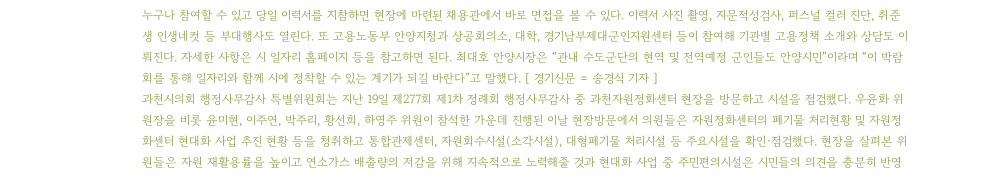누구나 참여할 수 있고 당일 이력서를 지참하면 현장에 마련된 채용관에서 바로 면접을 볼 수 있다. 이력서 사진 촬영, 지문적성검사, 퍼스널 컬러 진단, 취준생 인생네컷 등 부대행사도 열린다. 또 고용노동부 안양지청과 상공회의소, 대학, 경기남부제대군인지원센터 등이 참여해 기관별 고용정책 소개와 상담도 이뤄진다. 자세한 사항은 시 일자리 홈페이지 등을 참고하면 된다. 최대호 안양시장은 “관내 수도군단의 현역 및 전역예정 군인들도 안양시민”이라며 “이 박람회를 통해 일자리와 함께 시에 정착할 수 있는 계기가 되길 바란다”고 말했다. [ 경기신문 = 송경식 기자 ]
과천시의회 행정사무감사 특별위원회는 지난 19일 제277회 제1차 정례회 행정사무감사 중 과천자원정화센터 현장을 방문하고 시설을 점검했다. 우윤화 위원장을 비롯 윤미현, 이주연, 박주리, 황선희, 하영주 위원이 참석한 가운데 진행된 이날 현장방문에서 의원들은 자원정화센터의 폐기물 처리현황 및 자원정화센터 현대화 사업 추진 현황 등을 청취하고 통합관제센터, 자원회수시설(소각시설), 대형폐기물 처리시설 등 주요시설을 확인·점검했다. 현장을 살펴본 위원들은 자원 재활용률을 높이고 연소가스 배출량의 저감을 위해 지속적으로 노력해줄 것과 현대화 사업 중 주민편의시설은 시민들의 의견을 충분히 반영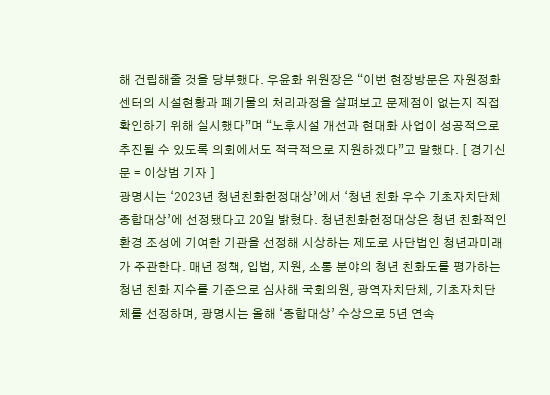해 건립해줄 것을 당부했다. 우윤화 위원장은 “이번 현장방문은 자원정화센터의 시설현황과 폐기물의 처리과정을 살펴보고 문제점이 없는지 직접 확인하기 위해 실시했다”며 “노후시설 개선과 현대화 사업이 성공적으로 추진될 수 있도록 의회에서도 적극적으로 지원하겠다”고 말했다. [ 경기신문 = 이상범 기자 ]
광명시는 ‘2023년 청년친화헌정대상’에서 ‘청년 친화 우수 기초자치단체 종합대상’에 선정됐다고 20일 밝혔다. 청년친화헌정대상은 청년 친화적인 환경 조성에 기여한 기관을 선정해 시상하는 제도로 사단법인 청년과미래가 주관한다. 매년 정책, 입법, 지원, 소통 분야의 청년 친화도를 평가하는 청년 친화 지수를 기준으로 심사해 국회의원, 광역자치단체, 기초자치단체를 선정하며, 광명시는 올해 ‘종합대상’ 수상으로 5년 연속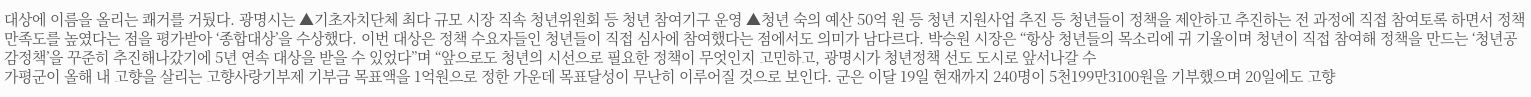대상에 이름을 올리는 쾌거를 거뒀다. 광명시는 ▲기초자치단체 최다 규모 시장 직속 청년위원회 등 청년 참여기구 운영 ▲청년 숙의 예산 50억 원 등 청년 지원사업 추진 등 청년들이 정책을 제안하고 추진하는 전 과정에 직접 참여토록 하면서 정책 만족도를 높였다는 점을 평가받아 ‘종합대상’을 수상했다. 이번 대상은 정책 수요자들인 청년들이 직접 심사에 참여했다는 점에서도 의미가 남다르다. 박승원 시장은 “항상 청년들의 목소리에 귀 기울이며 청년이 직접 참여해 정책을 만드는 ‘청년공감정책’을 꾸준히 추진해나갔기에 5년 연속 대상을 받을 수 있었다”며 “앞으로도 청년의 시선으로 필요한 정책이 무엇인지 고민하고, 광명시가 청년정책 선도 도시로 앞서나갈 수
가평군이 올해 내 고향을 살리는 고향사랑기부제 기부금 목표액을 1억원으로 정한 가운데 목표달성이 무난히 이루어질 것으로 보인다. 군은 이달 19일 현재까지 240명이 5천199만3100원을 기부했으며 20일에도 고향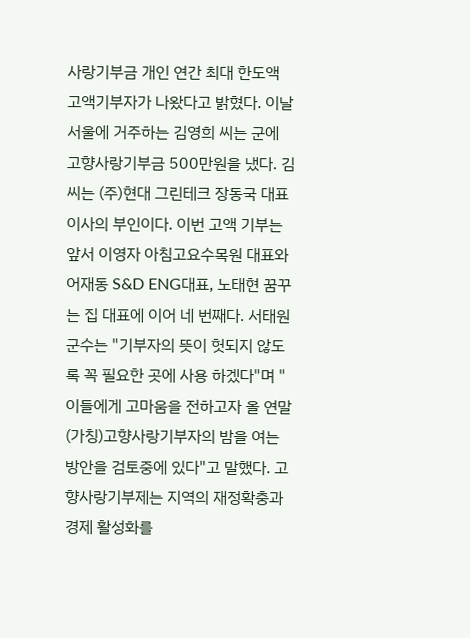사랑기부금 개인 연간 최대 한도액 고액기부자가 나왔다고 밝혔다. 이날 서울에 거주하는 김영희 씨는 군에 고향사랑기부금 500만원을 냈다. 김 씨는 (주)현대 그린테크 장동국 대표이사의 부인이다. 이번 고액 기부는 앞서 이영자 아침고요수목원 대표와 어재동 S&D ENG대표, 노태현 꿈꾸는 집 대표에 이어 네 번째다. 서태원 군수는 "기부자의 뜻이 헛되지 않도록 꼭 필요한 곳에 사용 하겠다"며 "이들에게 고마움을 전하고자 올 연말 (가칭)고향사랑기부자의 밤을 여는 방안을 검토중에 있다"고 말했다. 고향사랑기부제는 지역의 재정확충과 경제 활성화를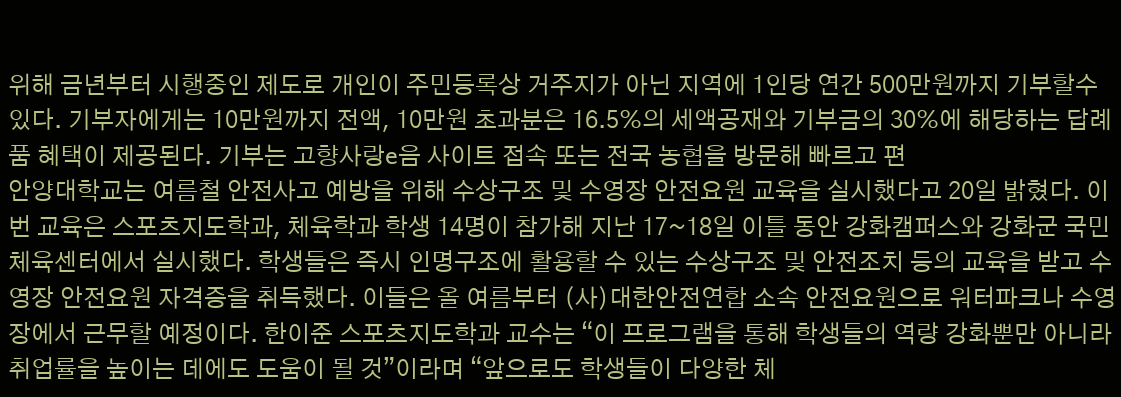위해 금년부터 시행중인 제도로 개인이 주민등록상 거주지가 아닌 지역에 1인당 연간 500만원까지 기부할수 있다. 기부자에게는 10만원까지 전액, 10만원 초과분은 16.5%의 세액공재와 기부금의 30%에 해당하는 답례품 혜택이 제공된다. 기부는 고향사랑e음 사이트 접속 또는 전국 농협을 방문해 빠르고 편
안양대학교는 여름철 안전사고 예방을 위해 수상구조 및 수영장 안전요원 교육을 실시했다고 20일 밝혔다. 이번 교육은 스포츠지도학과, 체육학과 학생 14명이 참가해 지난 17~18일 이틀 동안 강화캠퍼스와 강화군 국민체육센터에서 실시했다. 학생들은 즉시 인명구조에 활용할 수 있는 수상구조 및 안전조치 등의 교육을 받고 수영장 안전요원 자격증을 취득했다. 이들은 올 여름부터 (사)대한안전연합 소속 안전요원으로 워터파크나 수영장에서 근무할 예정이다. 한이준 스포츠지도학과 교수는 “이 프로그램을 통해 학생들의 역량 강화뿐만 아니라 취업률을 높이는 데에도 도움이 될 것”이라며 “앞으로도 학생들이 다양한 체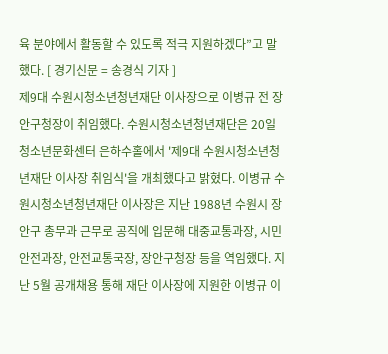육 분야에서 활동할 수 있도록 적극 지원하겠다”고 말했다. [ 경기신문 = 송경식 기자 ]
제9대 수원시청소년청년재단 이사장으로 이병규 전 장안구청장이 취임했다. 수원시청소년청년재단은 20일 청소년문화센터 은하수홀에서 '제9대 수원시청소년청년재단 이사장 취임식'을 개최했다고 밝혔다. 이병규 수원시청소년청년재단 이사장은 지난 1988년 수원시 장안구 총무과 근무로 공직에 입문해 대중교통과장, 시민안전과장, 안전교통국장, 장안구청장 등을 역임했다. 지난 5월 공개채용 통해 재단 이사장에 지원한 이병규 이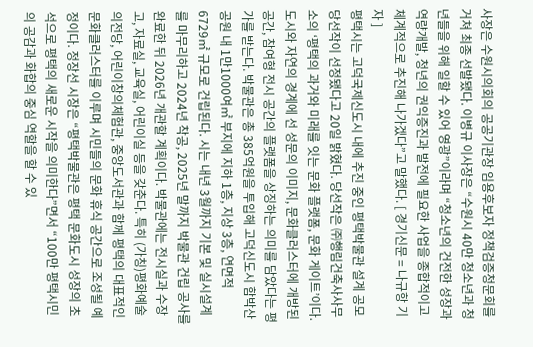사장은 수원시의회의 공공기관장 임용후보자 정책검증청문회를 거쳐 최종 선발됐다. 이병규 이사장은 “수원시 40만 청소년과 청년들을 위해 일할 수 있어 영광”이라며 “청소년의 건전한 성장과 역량개발, 청년의 권익증진과 발전에 필요한 사업을 종합적이고 체계적으로 추진해 나가겠다”고 말했다. [ 경기신문 = 나규항 기자 ]
평택시는 고덕국제신도시 내에 추진 중인 평택박물관 설계 공모 당선작이 선정됐다고 20일 밝혔다. 당선작은 ㈜행림건축사사무소의 ‘평택의 과거와 미래를 잇는 문화 플랫폼, 문화 게이트’이다. 도시와 자연의 경계에 선 성문의 이미지, 문화클러스터에 개방된 공간, 참여형 전시 공간의 플랫폼을 상징하는 의미를 담았다는 평가를 받는다. 박물관은 총 385억원을 투입해 고덕신도시 함박산 공원 내 1만1000여㎡ 부지에 지하 1층, 지상 3층, 연면적 6729㎡ 규모로 건립된다. 시는 내년 3월까지 기본 및 실시설계를 마무리하고 2024년 착공, 2025년 말까지 박물관 건립 공사를 완료한 뒤 2026년 개관할 계획이다. 박물관에는 전시실과 수장고, 자료실, 교육실, 어린이실 등을 갖춘다. 특히 (가칭)평화예술의전당, 어린이창의체험관, 중앙도서관과 함께 평택의 대표적인 문화클러스터를 이루며 시민들의 문화 휴식 공간으로 조성될 예정이다. 정장선 시장은 “평택박물관은 평택 문화도시 성장의 초석으로 평택의 새로운 시작을 의미한다”면서 “100만 평택시민의 공감과 화합의 중심 역할을 할 수 있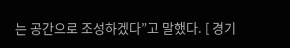는 공간으로 조성하겠다”고 말했다. [ 경기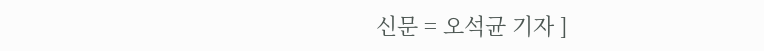신문 = 오석균 기자 ]